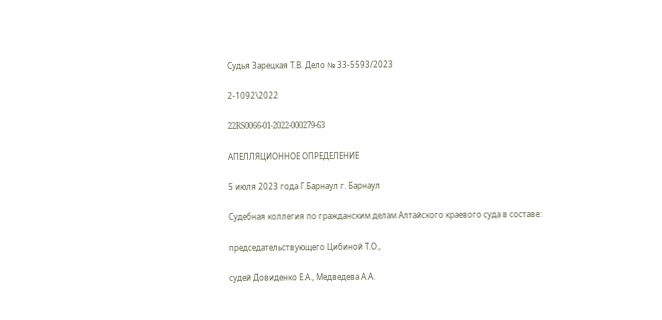Судья Зарецкая Т.В. Дело № 33-5593/2023

2-1092\2022

22RS0066-01-2022-000279-63

АПЕЛЛЯЦИОННОЕ ОПРЕДЕЛЕНИЕ

5 июля 2023 года Г.Барнаул г. Барнаул

Судебная коллегия по гражданским делам Алтайского краевого суда в составе:

председательствующего Цибиной Т.О.,

судей Довиденко Е.А., Медведева А.А.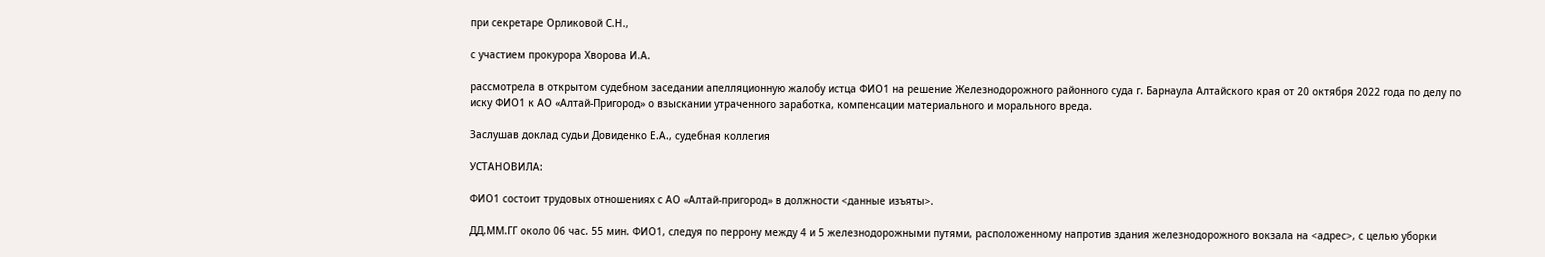при секретаре Орликовой С.Н.,

с участием прокурора Хворова И.А.

рассмотрела в открытом судебном заседании апелляционную жалобу истца ФИО1 на решение Железнодорожного районного суда г. Барнаула Алтайского края от 20 октября 2022 года по делу по иску ФИО1 к АО «Алтай-Пригород» о взыскании утраченного заработка, компенсации материального и морального вреда.

Заслушав доклад судьи Довиденко Е.А., судебная коллегия

УСТАНОВИЛА:

ФИО1 состоит трудовых отношениях с АО «Алтай-пригород» в должности <данные изъяты>.

ДД.ММ.ГГ около 06 час. 55 мин. ФИО1, следуя по перрону между 4 и 5 железнодорожными путями, расположенному напротив здания железнодорожного вокзала на <адрес>, с целью уборки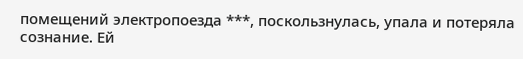помещений электропоезда ***, поскользнулась, упала и потеряла сознание. Ей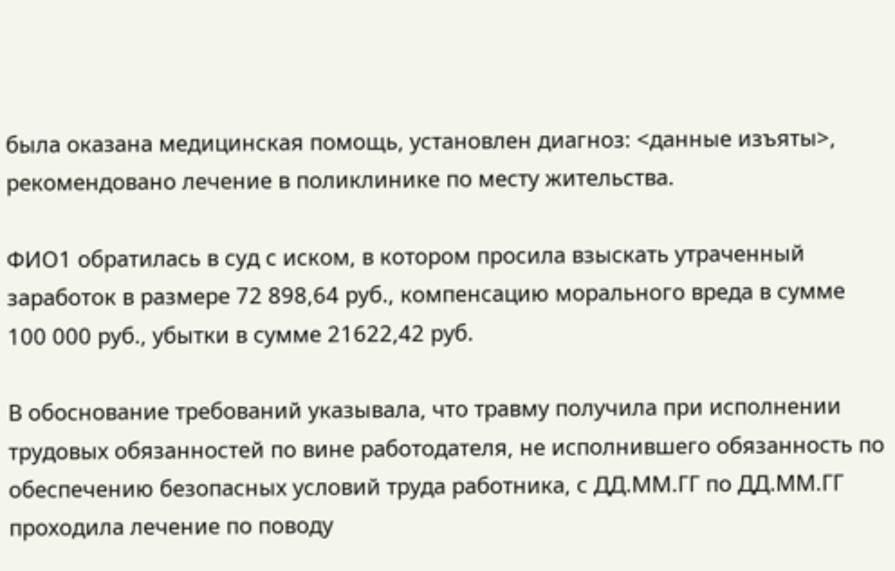была оказана медицинская помощь, установлен диагноз: <данные изъяты>, рекомендовано лечение в поликлинике по месту жительства.

ФИО1 обратилась в суд с иском, в котором просила взыскать утраченный заработок в размере 72 898,64 руб., компенсацию морального вреда в сумме 100 000 руб., убытки в сумме 21622,42 руб.

В обоснование требований указывала, что травму получила при исполнении трудовых обязанностей по вине работодателя, не исполнившего обязанность по обеспечению безопасных условий труда работника, с ДД.ММ.ГГ по ДД.ММ.ГГ проходила лечение по поводу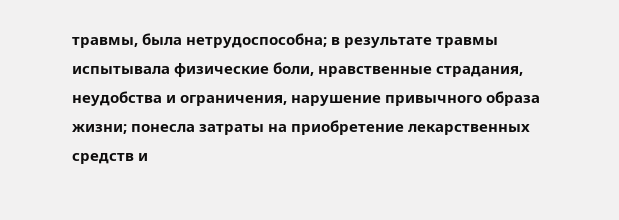травмы, была нетрудоспособна; в результате травмы испытывала физические боли, нравственные страдания, неудобства и ограничения, нарушение привычного образа жизни; понесла затраты на приобретение лекарственных средств и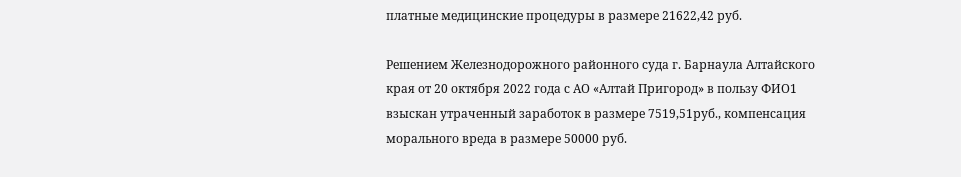платные медицинские процедуры в размере 21622,42 руб.

Решением Железнодорожного районного суда г. Барнаула Алтайского края от 20 октября 2022 года с АО «Алтай Пригород» в пользу ФИО1 взыскан утраченный заработок в размере 7519,51руб., компенсация морального вреда в размере 50000 руб.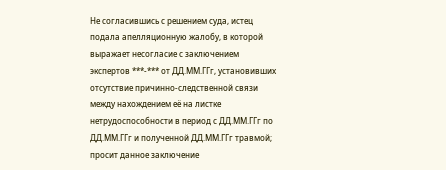Не согласившись с решением суда, истец подала апелляционную жалобу, в которой выражает несогласие с заключением экспертов ***-*** от ДД.ММ.ГГг, установивших отсутствие причинно-следственной связи между нахождением её на листке нетрудоспособности в период с ДД.ММ.ГГг по ДД.ММ.ГГг и полученной ДД.ММ.ГГг травмой; просит данное заключение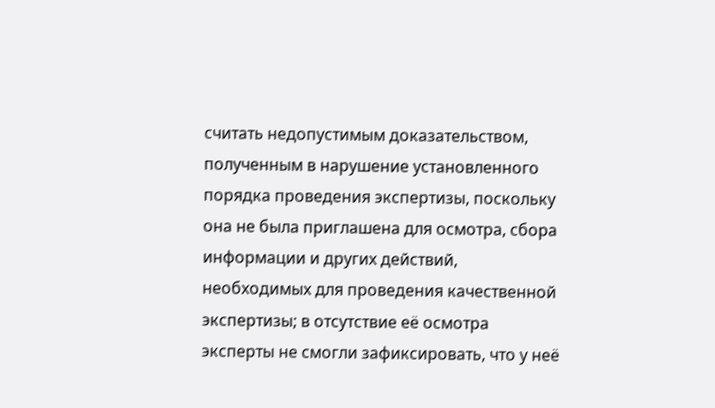считать недопустимым доказательством, полученным в нарушение установленного порядка проведения экспертизы, поскольку она не была приглашена для осмотра, сбора информации и других действий, необходимых для проведения качественной экспертизы; в отсутствие её осмотра эксперты не смогли зафиксировать, что у неё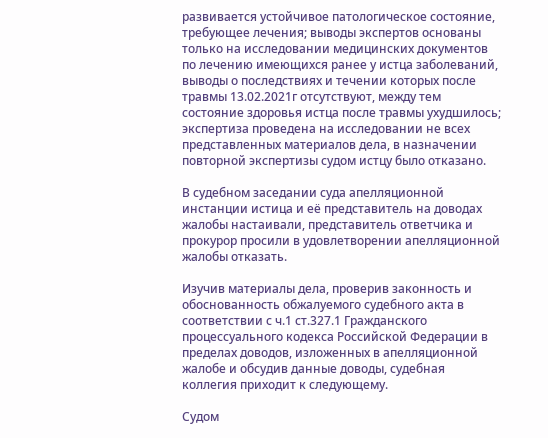развивается устойчивое патологическое состояние, требующее лечения; выводы экспертов основаны только на исследовании медицинских документов по лечению имеющихся ранее у истца заболеваний, выводы о последствиях и течении которых после травмы 13.02.2021г отсутствуют, между тем состояние здоровья истца после травмы ухудшилось; экспертиза проведена на исследовании не всех представленных материалов дела, в назначении повторной экспертизы судом истцу было отказано.

В судебном заседании суда апелляционной инстанции истица и её представитель на доводах жалобы настаивали, представитель ответчика и прокурор просили в удовлетворении апелляционной жалобы отказать.

Изучив материалы дела, проверив законность и обоснованность обжалуемого судебного акта в соответствии с ч.1 ст.327.1 Гражданского процессуального кодекса Российской Федерации в пределах доводов, изложенных в апелляционной жалобе и обсудив данные доводы, судебная коллегия приходит к следующему.

Судом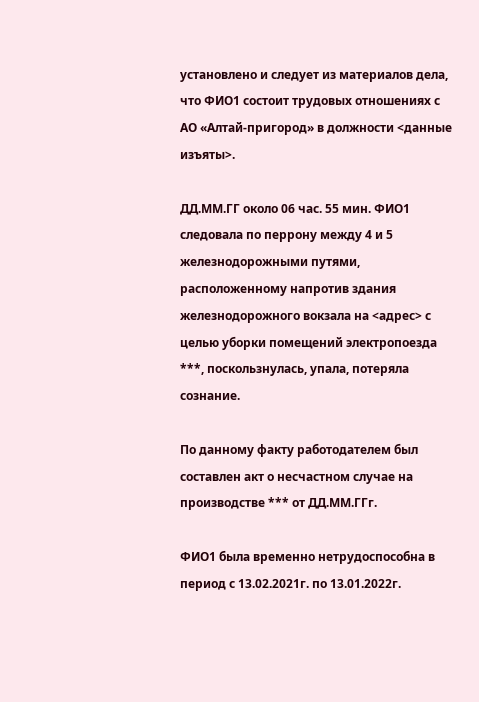установлено и следует из материалов дела, что ФИО1 состоит трудовых отношениях с АО «Алтай-пригород» в должности <данные изъяты>.

ДД.ММ.ГГ около 06 час. 55 мин. ФИО1 следовала по перрону между 4 и 5 железнодорожными путями, расположенному напротив здания железнодорожного вокзала на <адрес> с целью уборки помещений электропоезда ***, поскользнулась, упала, потеряла сознание.

По данному факту работодателем был составлен акт о несчастном случае на производстве *** от ДД.ММ.ГГг.

ФИО1 была временно нетрудоспособна в период с 13.02.2021г. по 13.01.2022г.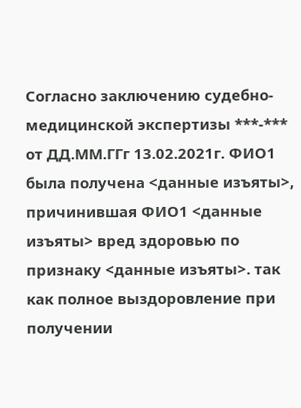Согласно заключению судебно-медицинской экспертизы ***-*** от ДД.ММ.ГГг 13.02.2021г. ФИО1 была получена <данные изъяты>, причинившая ФИО1 <данные изъяты> вред здоровью по признаку <данные изъяты>. так как полное выздоровление при получении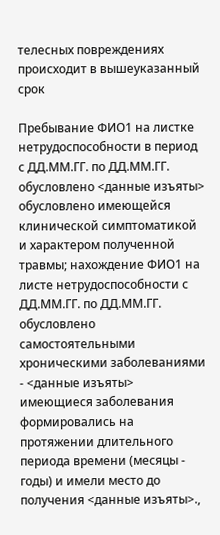телесных повреждениях происходит в вышеуказанный срок

Пребывание ФИО1 на листке нетрудоспособности в период с ДД.ММ.ГГ. по ДД.ММ.ГГ. обусловлено <данные изъяты> обусловлено имеющейся клинической симптоматикой и характером полученной травмы; нахождение ФИО1 на листе нетрудоспособности с ДД.ММ.ГГ. по ДД.ММ.ГГ. обусловлено самостоятельными хроническими заболеваниями - <данные изъяты> имеющиеся заболевания формировались на протяжении длительного периода времени (месяцы - годы) и имели место до получения <данные изъяты>.,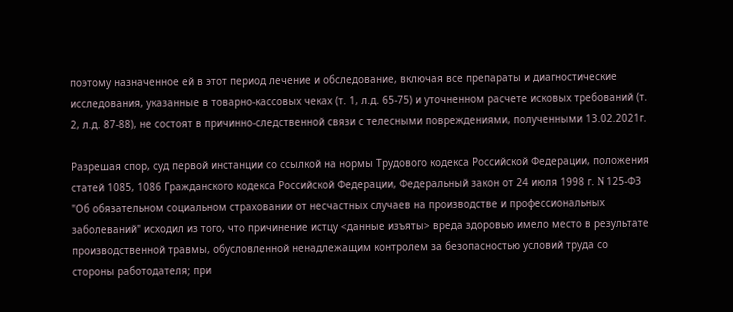поэтому назначенное ей в этот период лечение и обследование, включая все препараты и диагностические исследования, указанные в товарно-кассовых чеках (т. 1, л.д. 65-75) и уточненном расчете исковых требований (т. 2, л.д. 87-88), не состоят в причинно-следственной связи с телесными повреждениями, полученными 13.02.2021г.

Разрешая спор, суд первой инстанции со ссылкой на нормы Трудового кодекса Российской Федерации, положения статей 1085, 1086 Гражданского кодекса Российской Федерации, Федеральный закон от 24 июля 1998 г. N 125-ФЗ "Об обязательном социальном страховании от несчастных случаев на производстве и профессиональных заболеваний" исходил из того, что причинение истцу <данные изъяты> вреда здоровью имело место в результате производственной травмы, обусловленной ненадлежащим контролем за безопасностью условий труда со стороны работодателя; при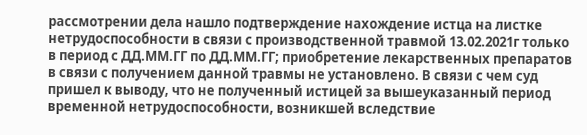рассмотрении дела нашло подтверждение нахождение истца на листке нетрудоспособности в связи с производственной травмой 13.02.2021г только в период с ДД.ММ.ГГ по ДД.ММ.ГГ; приобретение лекарственных препаратов в связи с получением данной травмы не установлено. В связи с чем суд пришел к выводу, что не полученный истицей за вышеуказанный период временной нетрудоспособности, возникшей вследствие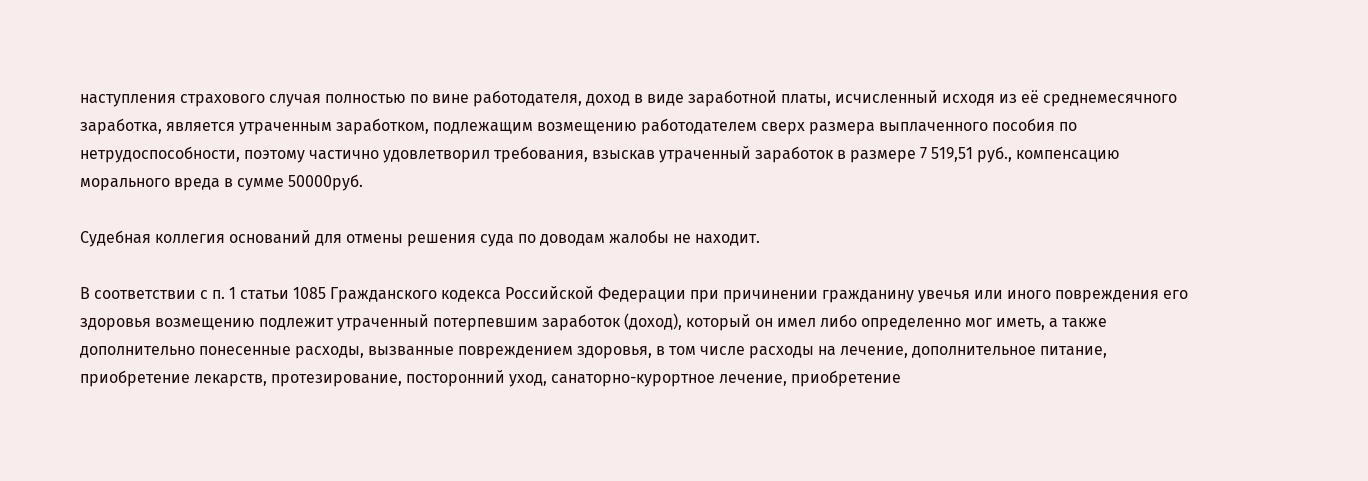наступления страхового случая полностью по вине работодателя, доход в виде заработной платы, исчисленный исходя из её среднемесячного заработка, является утраченным заработком, подлежащим возмещению работодателем сверх размера выплаченного пособия по нетрудоспособности, поэтому частично удовлетворил требования, взыскав утраченный заработок в размере 7 519,51 руб., компенсацию морального вреда в сумме 50000руб.

Судебная коллегия оснований для отмены решения суда по доводам жалобы не находит.

В соответствии с п. 1 статьи 1085 Гражданского кодекса Российской Федерации при причинении гражданину увечья или иного повреждения его здоровья возмещению подлежит утраченный потерпевшим заработок (доход), который он имел либо определенно мог иметь, а также дополнительно понесенные расходы, вызванные повреждением здоровья, в том числе расходы на лечение, дополнительное питание, приобретение лекарств, протезирование, посторонний уход, санаторно-курортное лечение, приобретение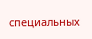специальных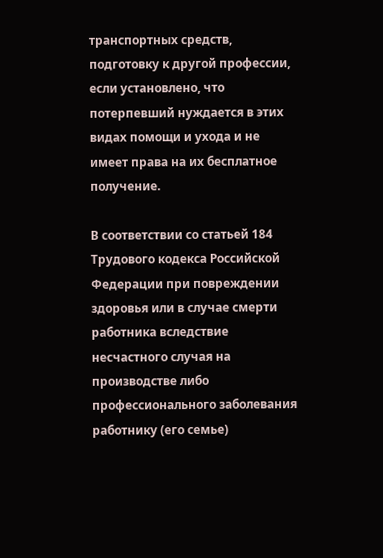транспортных средств, подготовку к другой профессии, если установлено, что потерпевший нуждается в этих видах помощи и ухода и не имеет права на их бесплатное получение.

В соответствии со статьей 184 Трудового кодекса Российской Федерации при повреждении здоровья или в случае смерти работника вследствие несчастного случая на производстве либо профессионального заболевания работнику (его семье)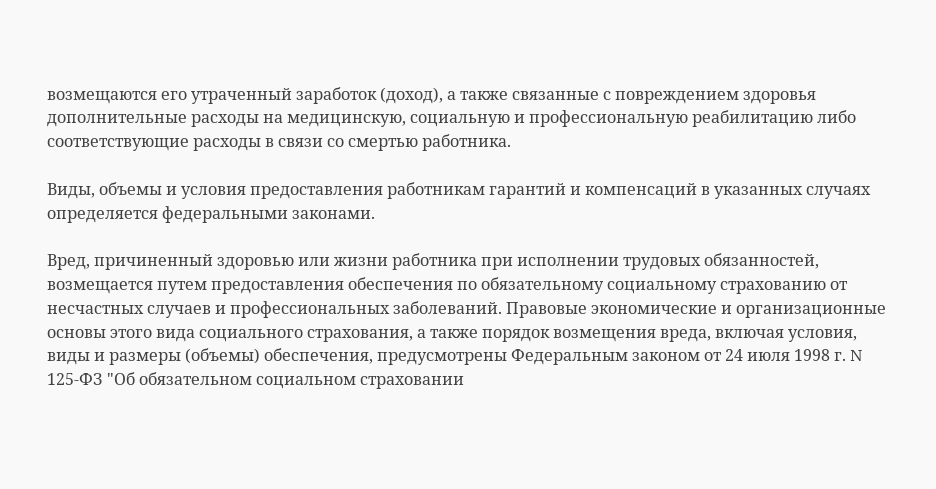возмещаются его утраченный заработок (доход), а также связанные с повреждением здоровья дополнительные расходы на медицинскую, социальную и профессиональную реабилитацию либо соответствующие расходы в связи со смертью работника.

Виды, объемы и условия предоставления работникам гарантий и компенсаций в указанных случаях определяется федеральными законами.

Вред, причиненный здоровью или жизни работника при исполнении трудовых обязанностей, возмещается путем предоставления обеспечения по обязательному социальному страхованию от несчастных случаев и профессиональных заболеваний. Правовые экономические и организационные основы этого вида социального страхования, а также порядок возмещения вреда, включая условия, виды и размеры (объемы) обеспечения, предусмотрены Федеральным законом от 24 июля 1998 г. N 125-ФЗ "Об обязательном социальном страховании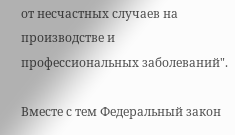от несчастных случаев на производстве и профессиональных заболеваний".

Вместе с тем Федеральный закон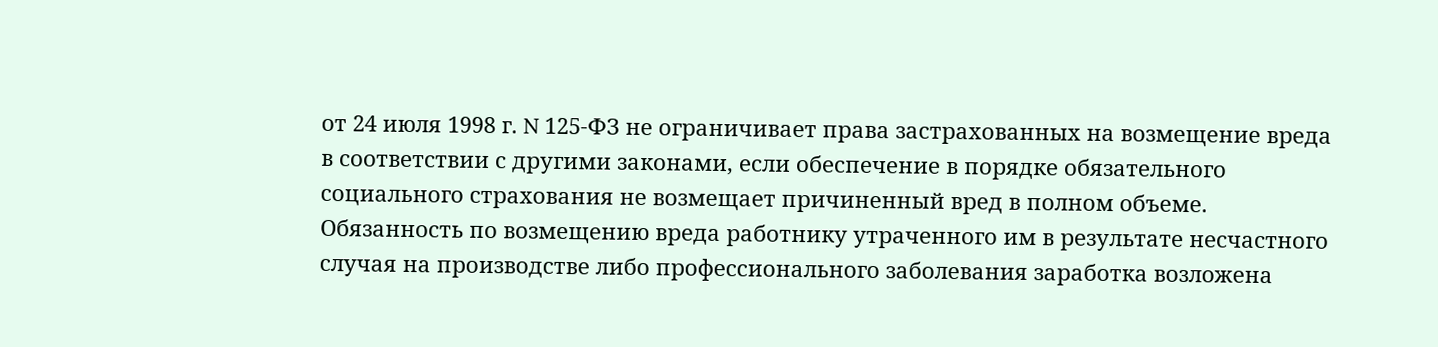от 24 июля 1998 г. N 125-ФЗ не ограничивает права застрахованных на возмещение вреда в соответствии с другими законами, если обеспечение в порядке обязательного социального страхования не возмещает причиненный вред в полном объеме. Обязанность по возмещению вреда работнику утраченного им в результате несчастного случая на производстве либо профессионального заболевания заработка возложена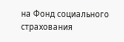на Фонд социального страхования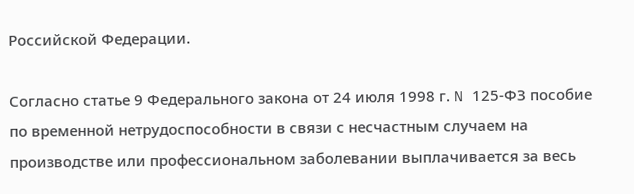Российской Федерации.

Согласно статье 9 Федерального закона от 24 июля 1998 г. N 125-ФЗ пособие по временной нетрудоспособности в связи с несчастным случаем на производстве или профессиональном заболевании выплачивается за весь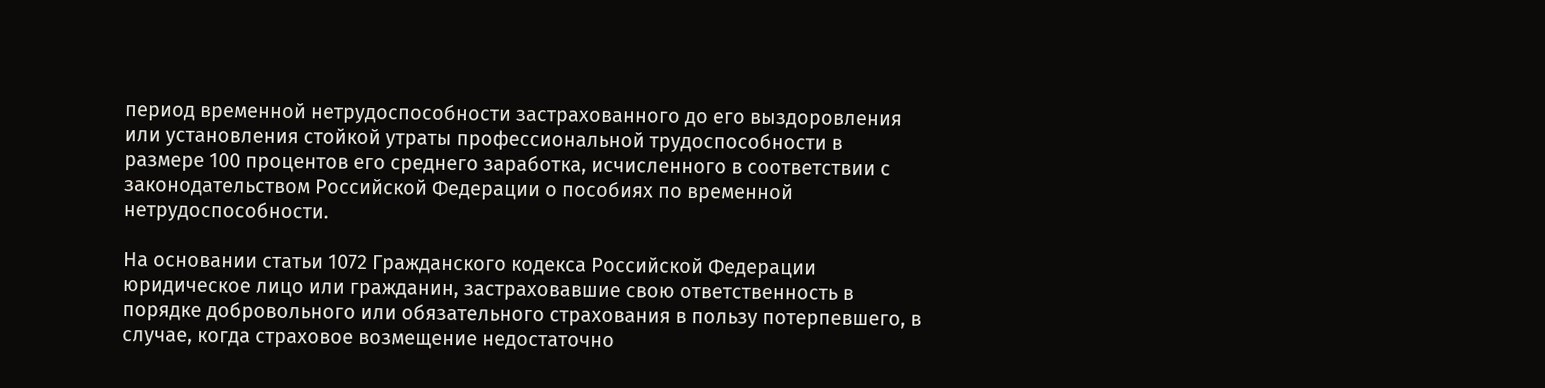период временной нетрудоспособности застрахованного до его выздоровления или установления стойкой утраты профессиональной трудоспособности в размере 100 процентов его среднего заработка, исчисленного в соответствии с законодательством Российской Федерации о пособиях по временной нетрудоспособности.

На основании статьи 1072 Гражданского кодекса Российской Федерации юридическое лицо или гражданин, застраховавшие свою ответственность в порядке добровольного или обязательного страхования в пользу потерпевшего, в случае, когда страховое возмещение недостаточно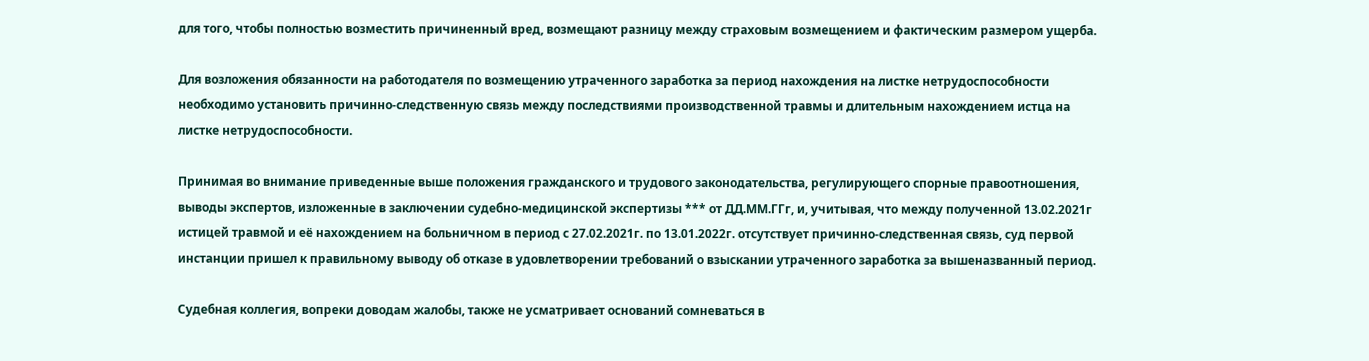для того, чтобы полностью возместить причиненный вред, возмещают разницу между страховым возмещением и фактическим размером ущерба.

Для возложения обязанности на работодателя по возмещению утраченного заработка за период нахождения на листке нетрудоспособности необходимо установить причинно-следственную связь между последствиями производственной травмы и длительным нахождением истца на листке нетрудоспособности.

Принимая во внимание приведенные выше положения гражданского и трудового законодательства, регулирующего спорные правоотношения, выводы экспертов, изложенные в заключении судебно-медицинской экспертизы *** от ДД.ММ.ГГг, и, учитывая, что между полученной 13.02.2021г истицей травмой и её нахождением на больничном в период с 27.02.2021г. по 13.01.2022г. отсутствует причинно-следственная связь, суд первой инстанции пришел к правильному выводу об отказе в удовлетворении требований о взыскании утраченного заработка за вышеназванный период.

Судебная коллегия, вопреки доводам жалобы, также не усматривает оснований сомневаться в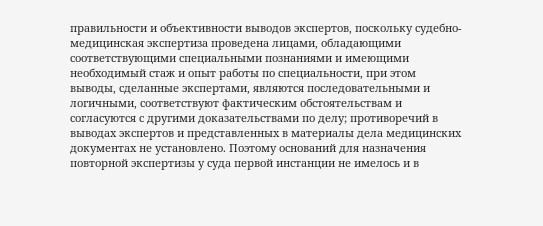правильности и объективности выводов экспертов, поскольку судебно-медицинская экспертиза проведена лицами, обладающими соответствующими специальными познаниями и имеющими необходимый стаж и опыт работы по специальности, при этом выводы, сделанные экспертами, являются последовательными и логичными, соответствуют фактическим обстоятельствам и согласуются с другими доказательствами по делу; противоречий в выводах экспертов и представленных в материалы дела медицинских документах не установлено. Поэтому оснований для назначения повторной экспертизы у суда первой инстанции не имелось и в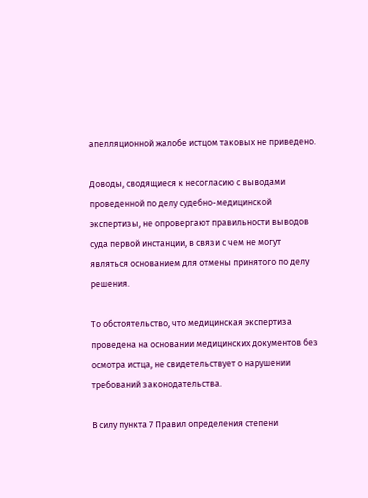апелляционной жалобе истцом таковых не приведено.

Доводы, сводящиеся к несогласию с выводами проведенной по делу судебно-медицинской экспертизы, не опровергают правильности выводов суда первой инстанции, в связи с чем не могут являться основанием для отмены принятого по делу решения.

То обстоятельство, что медицинская экспертиза проведена на основании медицинских документов без осмотра истца, не свидетельствует о нарушении требований законодательства.

В силу пункта 7 Правил определения степени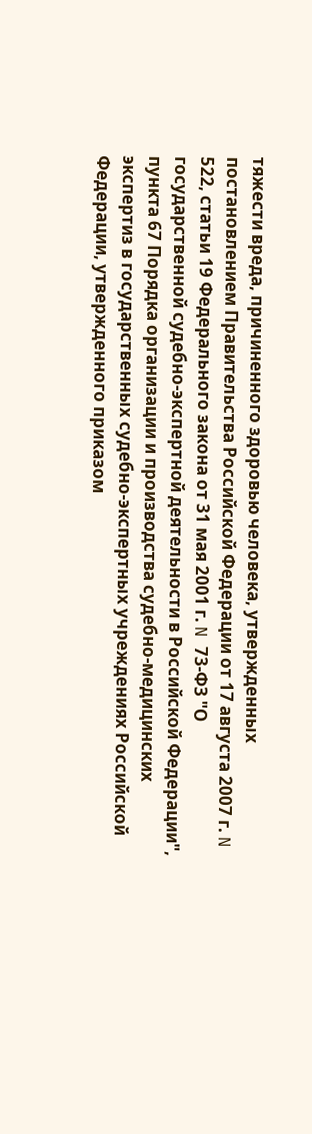тяжести вреда, причиненного здоровью человека, утвержденных постановлением Правительства Российской Федерации от 17 августа 2007 г. N 522, статьи 19 Федерального закона от 31 мая 2001 г. N 73-ФЗ "О государственной судебно-экспертной деятельности в Российской Федерации", пункта 67 Порядка организации и производства судебно-медицинских экспертиз в государственных судебно-экспертных учреждениях Российской Федерации, утвержденного приказом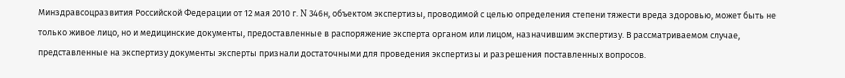Минздравсоцразвития Российской Федерации от 12 мая 2010 г. N 346н, объектом экспертизы, проводимой с целью определения степени тяжести вреда здоровью, может быть не только живое лицо, но и медицинские документы, предоставленные в распоряжение эксперта органом или лицом, назначившим экспертизу. В рассматриваемом случае, представленные на экспертизу документы эксперты признали достаточными для проведения экспертизы и разрешения поставленных вопросов.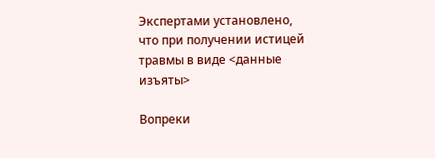Экспертами установлено, что при получении истицей травмы в виде <данные изъяты>

Вопреки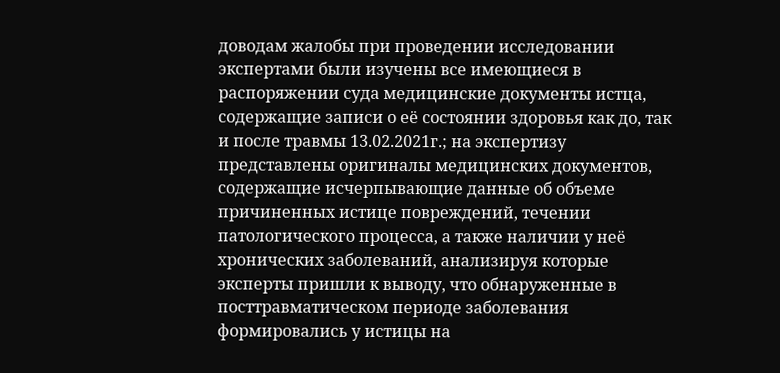доводам жалобы при проведении исследовании экспертами были изучены все имеющиеся в распоряжении суда медицинские документы истца, содержащие записи о её состоянии здоровья как до, так и после травмы 13.02.2021г.; на экспертизу представлены оригиналы медицинских документов, содержащие исчерпывающие данные об объеме причиненных истице повреждений, течении патологического процесса, а также наличии у неё хронических заболеваний, анализируя которые эксперты пришли к выводу, что обнаруженные в посттравматическом периоде заболевания формировались у истицы на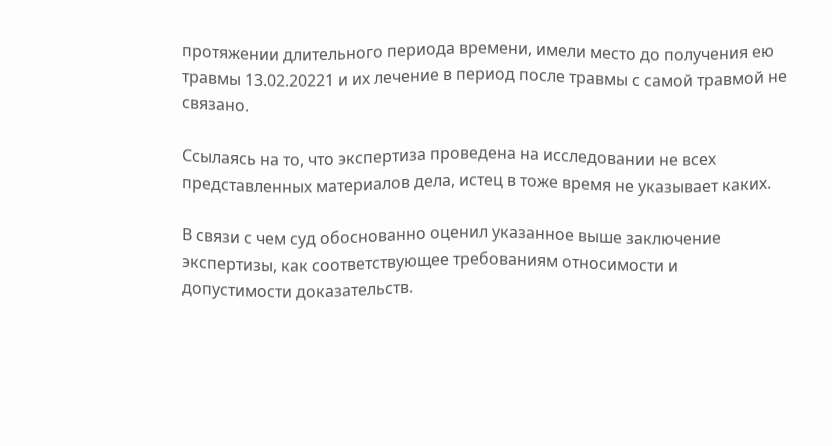протяжении длительного периода времени, имели место до получения ею травмы 13.02.20221 и их лечение в период после травмы с самой травмой не связано.

Ссылаясь на то, что экспертиза проведена на исследовании не всех представленных материалов дела, истец в тоже время не указывает каких.

В связи с чем суд обоснованно оценил указанное выше заключение экспертизы, как соответствующее требованиям относимости и допустимости доказательств.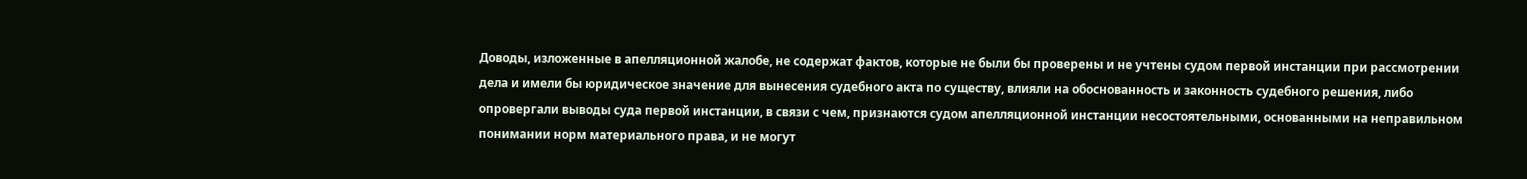Доводы, изложенные в апелляционной жалобе, не содержат фактов, которые не были бы проверены и не учтены судом первой инстанции при рассмотрении дела и имели бы юридическое значение для вынесения судебного акта по существу, влияли на обоснованность и законность судебного решения, либо опровергали выводы суда первой инстанции, в связи с чем, признаются судом апелляционной инстанции несостоятельными, основанными на неправильном понимании норм материального права, и не могут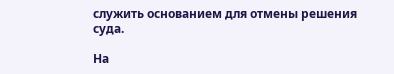служить основанием для отмены решения суда.

На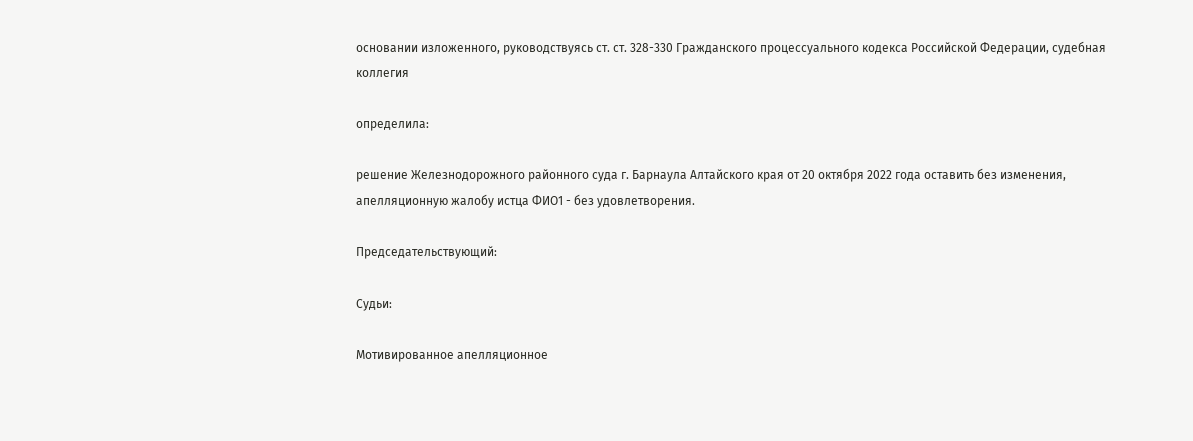основании изложенного, руководствуясь ст. ст. 328-330 Гражданского процессуального кодекса Российской Федерации, судебная коллегия

определила:

решение Железнодорожного районного суда г. Барнаула Алтайского края от 20 октября 2022 года оставить без изменения, апелляционную жалобу истца ФИО1 - без удовлетворения.

Председательствующий:

Судьи:

Мотивированное апелляционное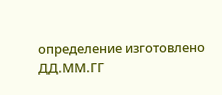определение изготовлено ДД.ММ.ГГ